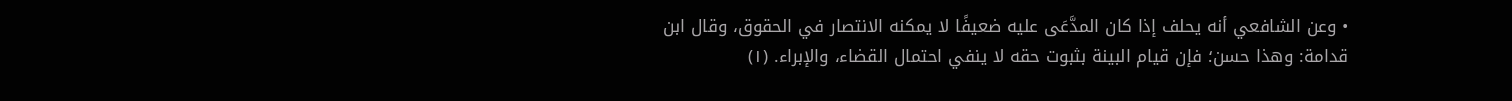• وعن الشافعي أنه يحلف إذا كان المدَّعَى عليه ضعيفًا لا يمكنه الانتصار في الحقوق، وقال ابن قدامة: وهذا حسن؛ فإن قيام البينة بثبوت حقه لا ينفي احتمال القضاء، والإبراء. (١)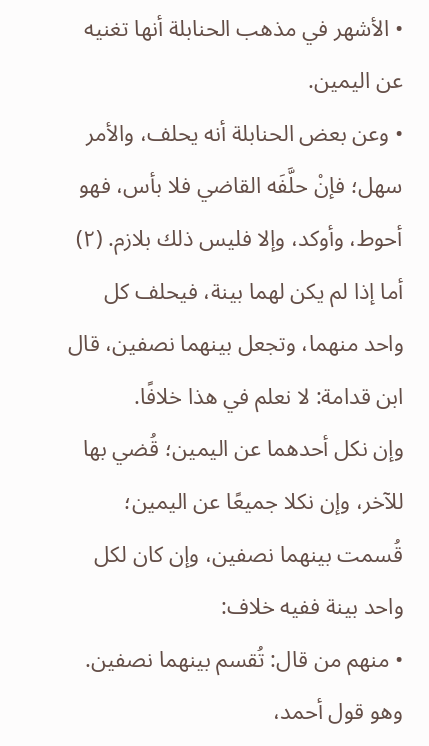• الأشهر في مذهب الحنابلة أنها تغنيه عن اليمين.
• وعن بعض الحنابلة أنه يحلف، والأمر سهل؛ فإنْ حلَّفَه القاضي فلا بأس، فهو أحوط، وأوكد، وإلا فليس ذلك بلازم. (٢)
أما إذا لم يكن لهما بينة، فيحلف كل واحد منهما، وتجعل بينهما نصفين، قال ابن قدامة: لا نعلم في هذا خلافًا.
وإن نكل أحدهما عن اليمين؛ قُضي بها للآخر، وإن نكلا جميعًا عن اليمين؛ قُسمت بينهما نصفين، وإن كان لكل واحد بينة ففيه خلاف:
• منهم من قال: تُقسم بينهما نصفين. وهو قول أحمد،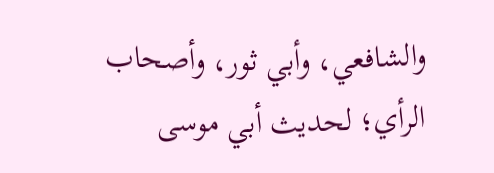والشافعي، وأبي ثور، وأصحاب الرأي؛ لحديث أبي موسى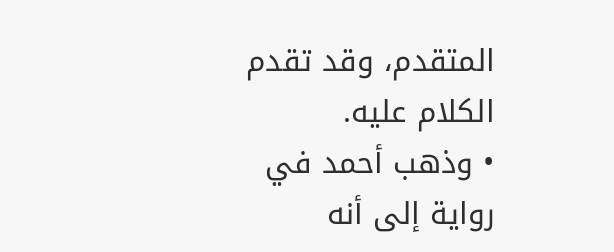المتقدم، وقد تقدم الكلام عليه.
• وذهب أحمد في رواية إلى أنه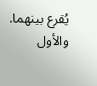يُقرع بينهما. والأول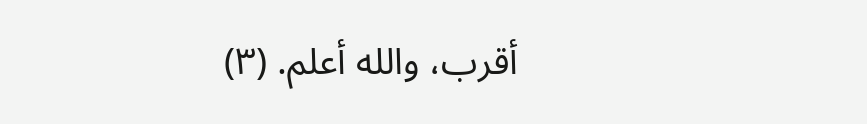أقرب، والله أعلم. (٣)